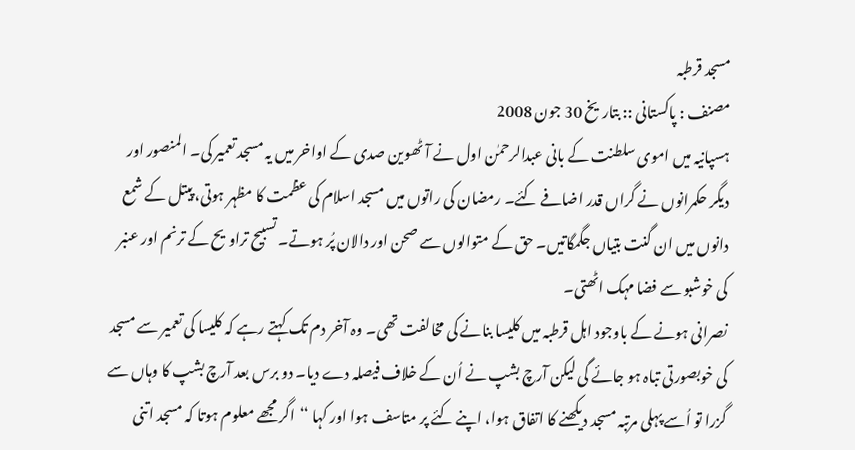مسجد قرطبہ
مصنف : پاکستانی :: بتاریخ 30 جون 2008
ہسپانیہ میں اموی سلطنت کے بانی عبدالرحمٰن اول نے آٹھوین صدی کے اواخر میں یہ مسجد تعمیر کی۔ المنصور اور دیگر حکمرانوں نے گراں قدر اضافے کئے۔ رمضان کی راتوں میں مسجد اسلام کی عظمت کا مظہر ہوتی، پیتل کے شمع دانوں میں ان گنت بتیاں جگمگاتیں۔ حق کے متوالوں سے صحن اور دالان پُر ہوتے۔ تسبیح تراویح کے ترنم اور عنبر کی خوشبو سے فضا مہک اٹھتی۔
نصرانی ہونے کے باوجود اہل قرطبہ میں کلیسا بنانے کی مخالفت تھی۔ وہ آخر دم تک کہتے رہے کہ کلیسا کی تعمیر سے مسجد کی خوبصورتی تباہ ہو جائے گی لیکن آرچ بشپ نے اُن کے خلاف فیصلہ دے دیا۔ دو برس بعد آرچ بشپ کا وہاں سے گزرا تو اُسے پہلی مرتبہ مسجد دیکھنے کا اتفاق ہوا، اپنے کئے پر متاسف ہوا اور کہا ‘‘اگر مجھے معلوم ہوتا کہ مسجد اتنی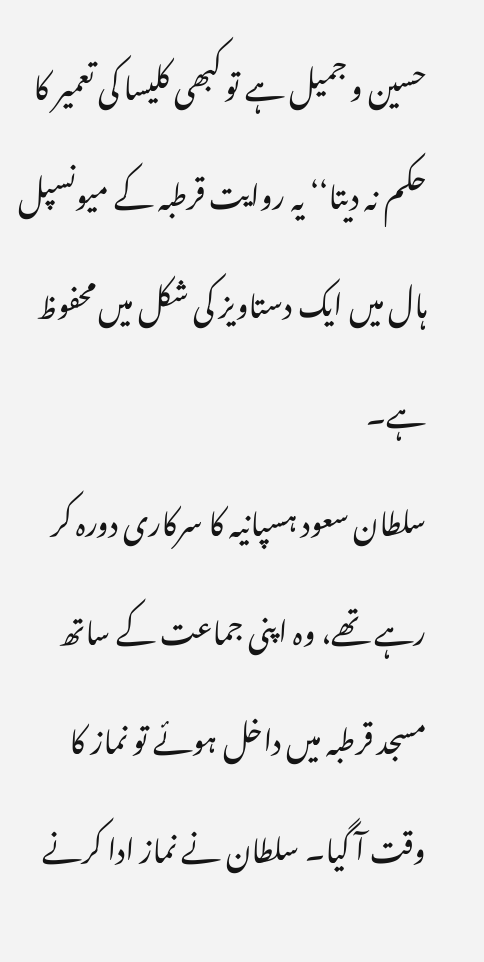حسین و جمیل ہے تو کبھی کلیسا کی تعمیر کا حکم نہ دیتا‘‘ یہ روایت قرطبہ کے میونسپل ہال میں ایک دستاویز کی شکل میں محفوظ ہے۔
سلطان سعود ہسپانیہ کا سرکاری دورہ کر رہے تھے، وہ اپنی جماعت کے ساتھ مسجد قرطبہ میں داخل ہوئے تو نماز کا وقت آ گیا۔ سلطان نے نماز ادا کرنے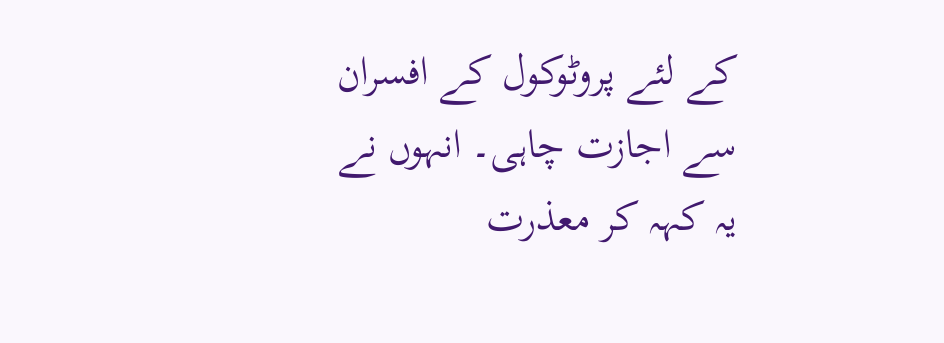کے لئے پروٹوکول کے افسران سے اجازت چاہی۔ انہوں نے یہ کہہ کر معذرت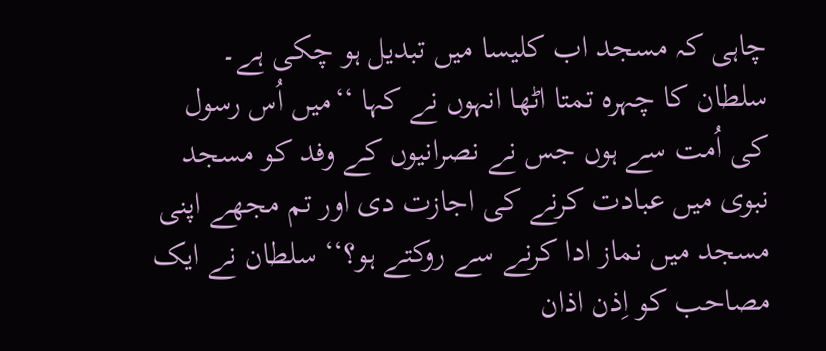چاہی کہ مسجد اب کلیسا میں تبدیل ہو چکی ہے۔ سلطان کا چہرہ تمتا اٹھا انہوں نے کہا ‘‘میں اُس رسول کی اُمت سے ہوں جس نے نصرانیوں کے وفد کو مسجد نبوی میں عبادت کرنے کی اجازت دی اور تم مجھے اپنی مسجد میں نماز ادا کرنے سے روکتے ہو؟‘‘ سلطان نے ایک مصاحب کو اِذن اذان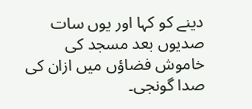دینے کو کہا اور یوں سات صدیوں بعد مسجد کی خاموش فضاؤں میں ازان کی صدا گونجی۔